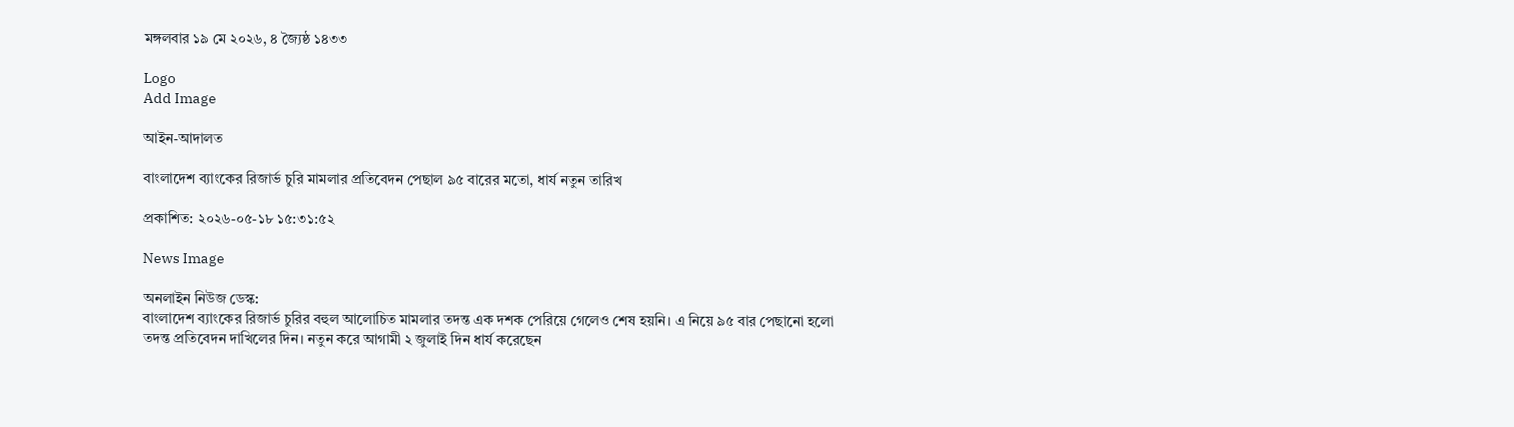মঙ্গলবার ১৯ মে ২০২৬, ৪ জ্যৈষ্ঠ ১৪৩৩

Logo
Add Image

আইন-আদালত

বাংলাদেশ ব্যাংকের রিজার্ভ চুরি মামলার প্রতিবেদন পেছাল ৯৫ বারের মতো, ধার্য নতুন তারিখ

প্রকাশিত: ২০২৬-০৫-১৮ ১৫:৩১:৫২

News Image

অনলাইন নিউজ ডেস্ক:
বাংলাদেশ ব্যাংকের রিজার্ভ চুরির বহুল আলোচিত মামলার তদন্ত এক দশক পেরিয়ে গেলেও শেষ হয়নি। এ নিয়ে ৯৫ বার পেছানো হলো তদন্ত প্রতিবেদন দাখিলের দিন। নতুন করে আগামী ২ জুলাই দিন ধার্য করেছেন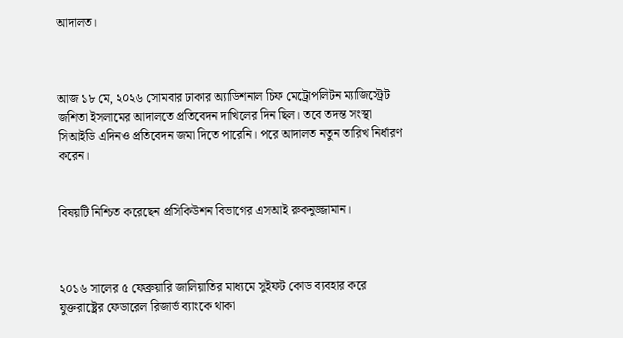আদালত।



আজ ১৮ মে, ২০২৬ সোমবার ঢাকার অ্যাডিশনাল চিফ মেট্রোপলিটন ম্যাজিস্ট্রেট জশিতা ইসলামের আদালতে প্রতিবেদন দাখিলের দিন ছিল। তবে তদন্ত সংস্থা সিআইডি এদিনও প্রতিবেদন জমা দিতে পারেনি। পরে আদালত নতুন তারিখ নির্ধারণ করেন।


বিষয়টি নিশ্চিত করেছেন প্রসিকিউশন বিভাগের এসআই রুকনুজ্জামান।



২০১৬ সালের ৫ ফেব্রুয়ারি জালিয়াতির মাধ্যমে সুইফট কোড ব্যবহার করে যুক্তরাষ্ট্রের ফেডারেল রিজার্ভ ব্যাংকে থাকা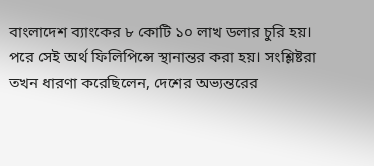বাংলাদেশ ব্যাংকের ৮ কোটি ১০ লাখ ডলার চুরি হয়। পরে সেই অর্থ ফিলিপিন্সে স্থানান্তর করা হয়। সংশ্লিষ্টরা তখন ধারণা করেছিলেন, দেশের অভ্যন্তরের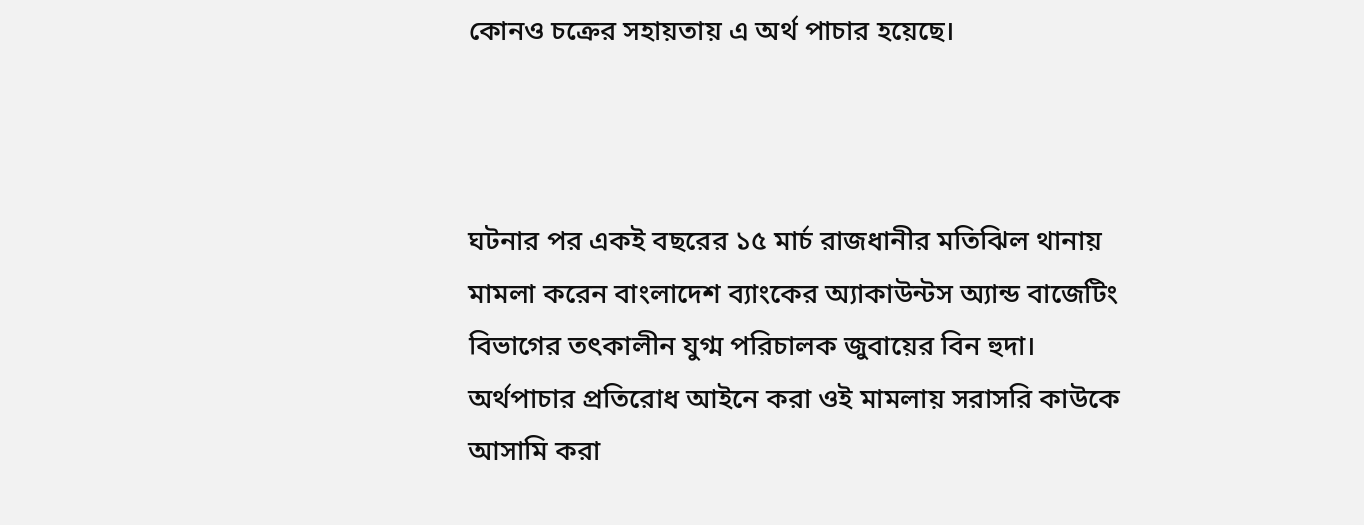কোনও চক্রের সহায়তায় এ অর্থ পাচার হয়েছে।



ঘটনার পর একই বছরের ১৫ মার্চ রাজধানীর মতিঝিল থানায় মামলা করেন বাংলাদেশ ব্যাংকের অ্যাকাউন্টস অ্যান্ড বাজেটিং বিভাগের তৎকালীন যুগ্ম পরিচালক জুবায়ের বিন হুদা। অর্থপাচার প্রতিরোধ আইনে করা ওই মামলায় সরাসরি কাউকে আসামি করা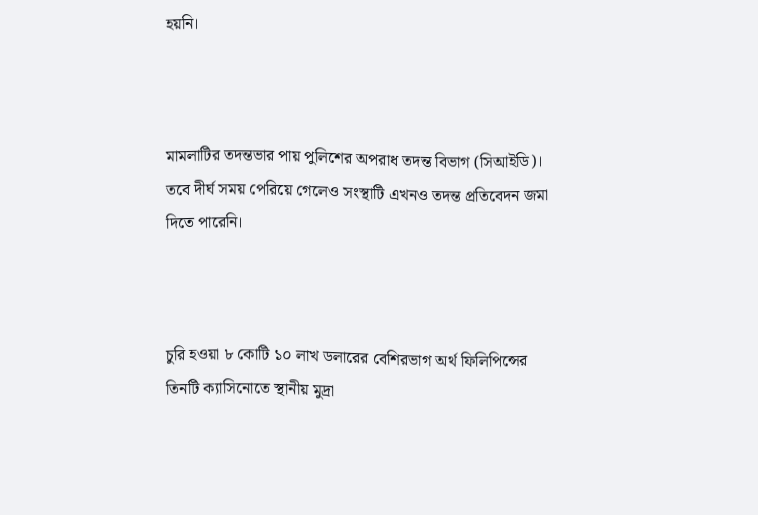হয়নি।



মামলাটির তদন্তভার পায় পুলিশের অপরাধ তদন্ত বিভাগ (সিআইডি)। তবে দীর্ঘ সময় পেরিয়ে গেলেও সংস্থাটি এখনও তদন্ত প্রতিবেদন জমা দিতে পারেনি।



চুরি হওয়া ৮ কোটি ১০ লাখ ডলারের বেশিরভাগ অর্থ ফিলিপিন্সের তিনটি ক্যাসিনোতে স্থানীয় মুদ্রা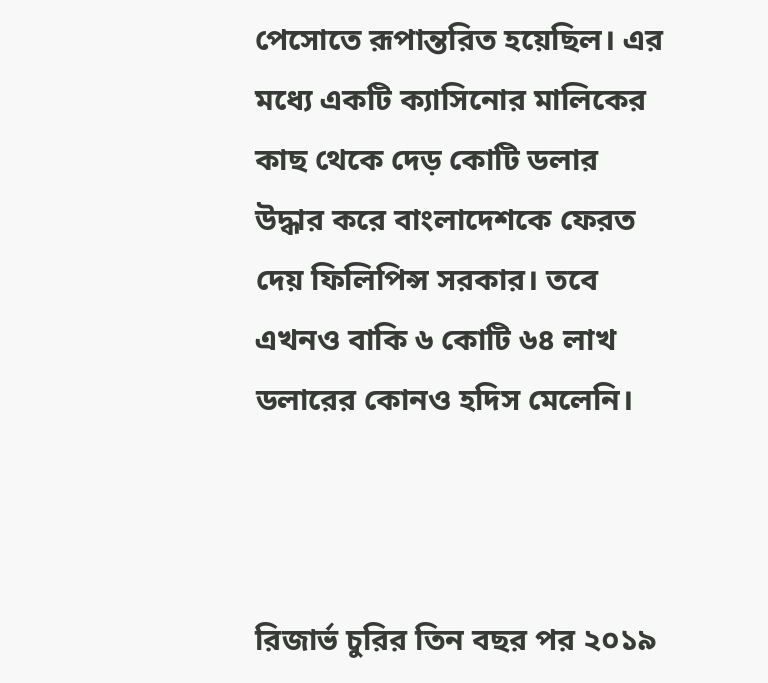পেসোতে রূপান্তরিত হয়েছিল। এর মধ্যে একটি ক্যাসিনোর মালিকের কাছ থেকে দেড় কোটি ডলার উদ্ধার করে বাংলাদেশকে ফেরত দেয় ফিলিপিন্স সরকার। তবে এখনও বাকি ৬ কোটি ৬৪ লাখ ডলারের কোনও হদিস মেলেনি।



রিজার্ভ চুরির তিন বছর পর ২০১৯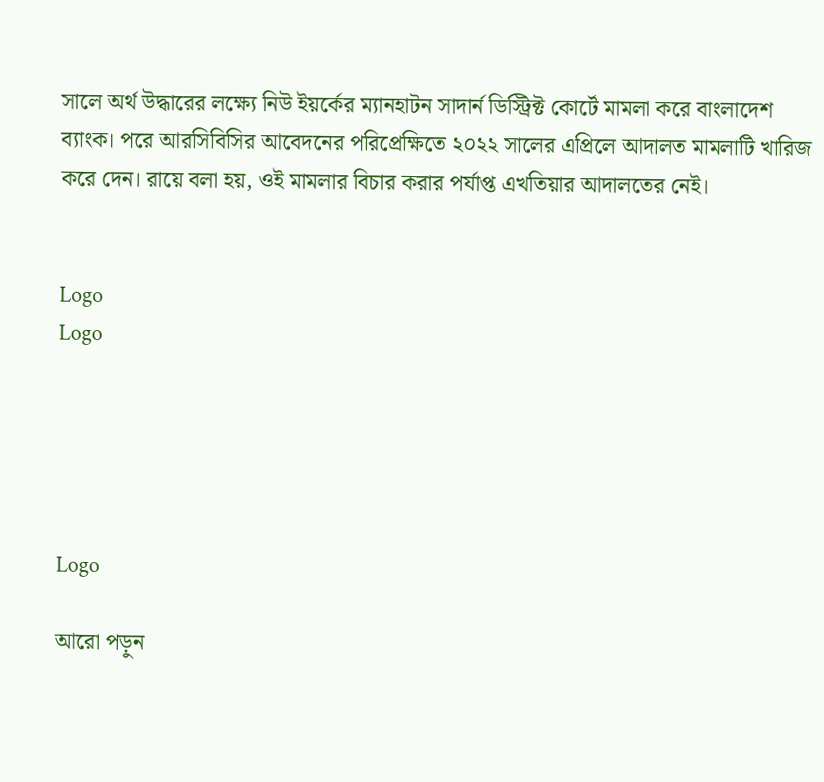সালে অর্থ উদ্ধারের লক্ষ্যে নিউ ইয়র্কের ম্যানহাটন সাদার্ন ডিস্ট্রিক্ট কোর্টে মামলা করে বাংলাদেশ ব্যাংক। পরে আরসিবিসির আবেদনের পরিপ্রেক্ষিতে ২০২২ সালের এপ্রিলে আদালত মামলাটি খারিজ করে দেন। রায়ে বলা হয়, ওই মামলার বিচার করার পর্যাপ্ত এখতিয়ার আদালতের নেই।


Logo
Logo





Logo

আরো পড়ুন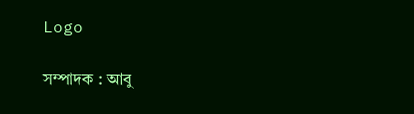Logo

সম্পাদক : আবু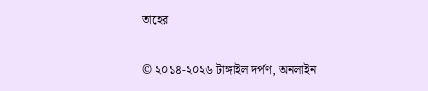তাহের

© ২০১৪-২০২৬ টাঙ্গাইল দর্পণ, অনলাইন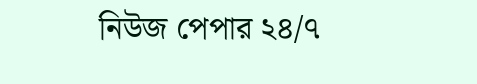নিউজ পেপার ২৪/৭